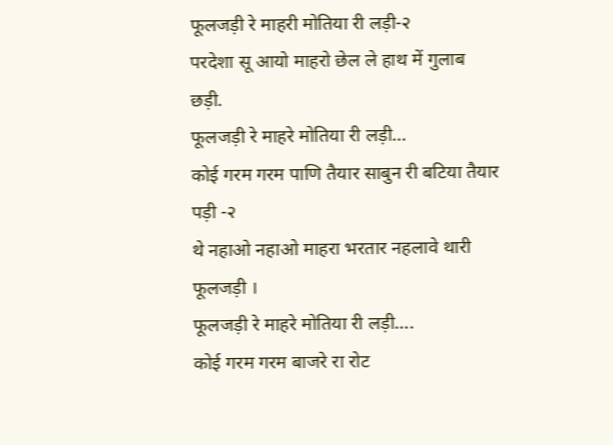फूलजड़ी रे माहरी मोतिया री लड़ी-२
परदेशा सू आयो माहरो छेल ले हाथ में गुलाब छड़ी.
फूलजड़ी रे माहरे मोतिया री लड़ी…
कोई गरम गरम पाणि तैयार साबुन री बटिया तैयार पड़ी -२
थे नहाओ नहाओ माहरा भरतार नहलावे थारी फूलजड़ी ।
फूलजड़ी रे माहरे मोतिया री लड़ी….
कोई गरम गरम बाजरे रा रोट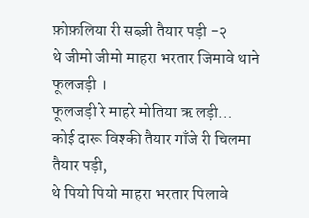फ़ोफ़लिया री सब्ज़ी तैयार पड़ी -२
थे जीमो जीमो माहरा भरतार जिमावे थाने फूलजड़ी ।
फूलजड़ी रे माहरे मोतिया ऋ लड़ी…
कोई दारू विश्की तैयार गाँजे री चिलमा तैयार पड़ी,
थे पियो पियो माहरा भरतार पिलावे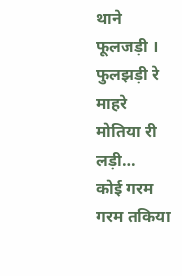थाने फूलजड़ी ।
फुलझड़ी रे माहरे मोतिया री लड़ी…
कोई गरम गरम तकिया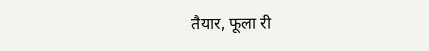तैयार, फूला री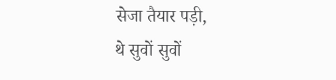सेजा तैयार पड़ी,
थे सुवों सुवों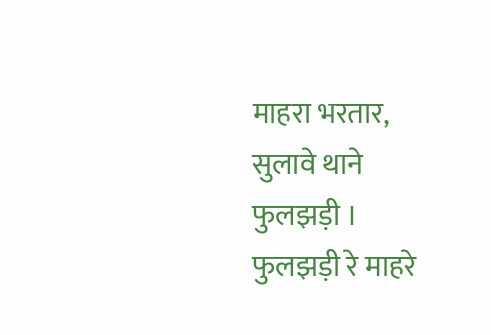माहरा भरतार, सुलावे थाने फुलझड़ी ।
फुलझड़ी रे माहरे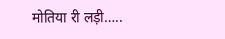मोतिया री लड़ी…..